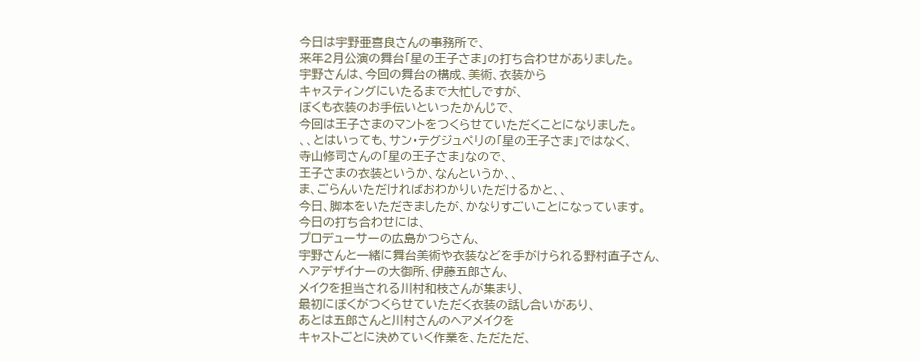今日は宇野亜喜良さんの事務所で、
来年2月公演の舞台「星の王子さま」の打ち合わせがありました。
宇野さんは、今回の舞台の構成、美術、衣装から
キャスティングにいたるまで大忙しですが、
ぼくも衣装のお手伝いといったかんじで、
今回は王子さまのマントをつくらせていただくことになりました。
、、とはいっても、サン・テグジュペリの「星の王子さま」ではなく、
寺山修司さんの「星の王子さま」なので、
王子さまの衣装というか、なんというか、、
ま、ごらんいただければおわかりいただけるかと、、
今日、脚本をいただきましたが、かなりすごいことになっています。
今日の打ち合わせには、
プロデューサーの広島かつらさん、
宇野さんと一緒に舞台美術や衣装などを手がけられる野村直子さん、
ヘアデザイナーの大御所、伊藤五郎さん、
メイクを担当される川村和枝さんが集まり、
最初にぼくがつくらせていただく衣装の話し合いがあり、
あとは五郎さんと川村さんのヘアメイクを
キャストごとに決めていく作業を、ただただ、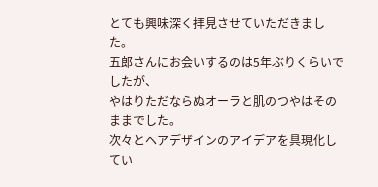とても興味深く拝見させていただきました。
五郎さんにお会いするのは5年ぶりくらいでしたが、
やはりただならぬオーラと肌のつやはそのままでした。
次々とヘアデザインのアイデアを具現化してい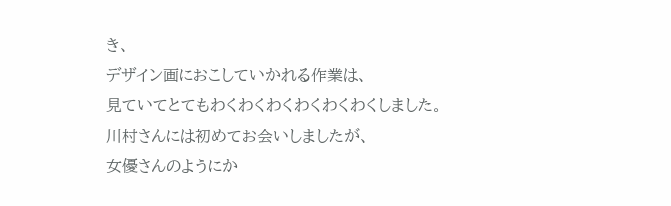き、
デザイン画におこしていかれる作業は、
見ていてとてもわくわくわくわくわくわくしました。
川村さんには初めてお会いしましたが、
女優さんのようにか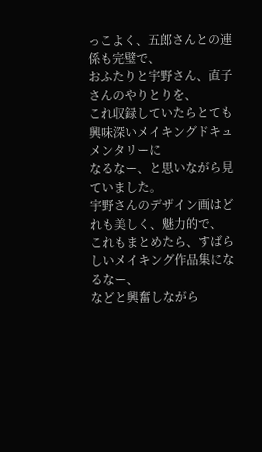っこよく、五郎さんとの連係も完璧で、
おふたりと宇野さん、直子さんのやりとりを、
これ収録していたらとても興味深いメイキングドキュメンタリーに
なるなー、と思いながら見ていました。
宇野さんのデザイン画はどれも美しく、魅力的で、
これもまとめたら、すばらしいメイキング作品集になるなー、
などと興奮しながら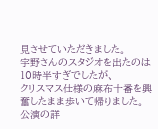見させていただきました。
宇野さんのスタジオを出たのは10時半すぎでしたが、
クリスマス仕様の麻布十番を興奮したまま歩いて帰りました。
公演の詳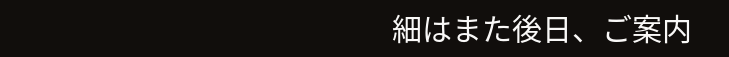細はまた後日、ご案内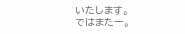いたします。
ではまたー。